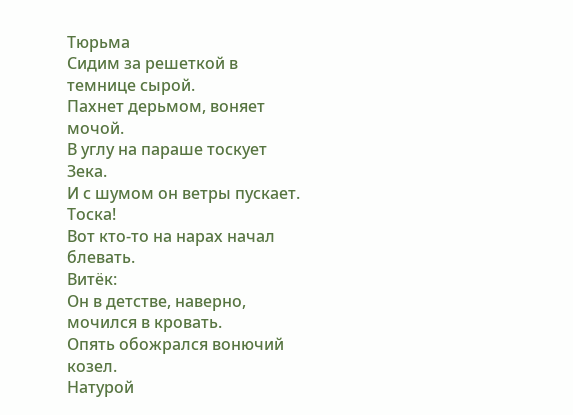Тюрьма
Сидим за решеткой в темнице сырой.
Пахнет дерьмом, воняет мочой.
В углу на параше тоскует Зека.
И с шумом он ветры пускает. Тоска!
Вот кто-то на нарах начал блевать.
Витёк:
Он в детстве, наверно, мочился в кровать.
Опять обожрался вонючий козел.
Натурой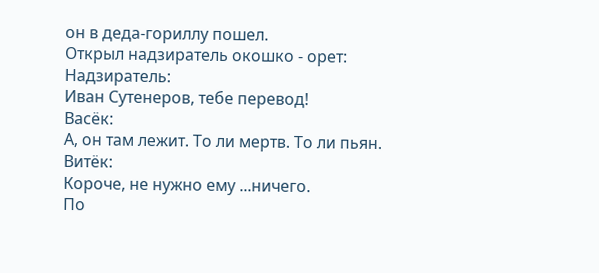он в деда-гориллу пошел.
Открыл надзиратель окошко - орет:
Надзиратель:
Иван Сутенеров, тебе перевод!
Васёк:
А, он там лежит. То ли мертв. То ли пьян.
Витёк:
Короче, не нужно ему ...ничего.
По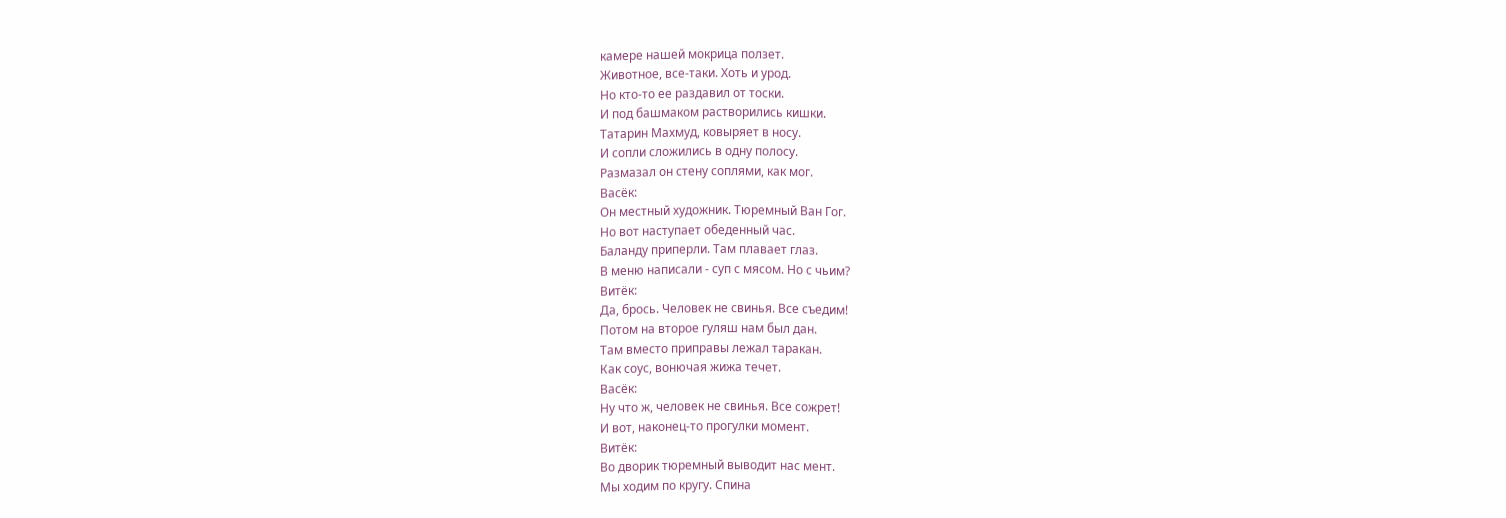камере нашей мокрица ползет.
Животное, все-таки. Хоть и урод.
Но кто-то ее раздавил от тоски.
И под башмаком растворились кишки.
Татарин Махмуд, ковыряет в носу.
И сопли сложились в одну полосу.
Размазал он стену соплями, как мог.
Васёк:
Он местный художник. Тюремный Ван Гог.
Но вот наступает обеденный час.
Баланду приперли. Там плавает глаз.
В меню написали - суп с мясом. Но с чьим?
Витёк:
Да, брось. Человек не свинья. Все съедим!
Потом на второе гуляш нам был дан.
Там вместо приправы лежал таракан.
Как соус, вонючая жижа течет.
Васёк:
Ну что ж, человек не свинья. Все сожрет!
И вот, наконец-то прогулки момент.
Витёк:
Во дворик тюремный выводит нас мент.
Мы ходим по кругу. Спина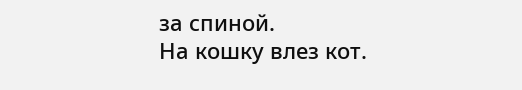за спиной.
На кошку влез кот.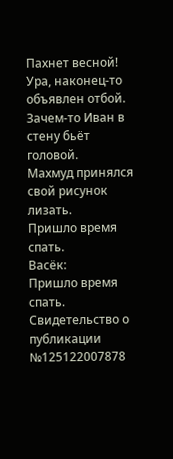Пахнет весной!
Ура, наконец-то объявлен отбой.
Зачем-то Иван в стену бьёт головой.
Махмуд принялся свой рисунок лизать.
Пришло время спать.
Васёк:
Пришло время спать.
Свидетельство о публикации №125122007878